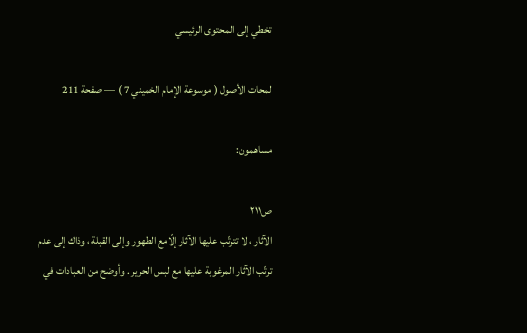تخطي إلى المحتوى الرئيسي

لمحات الأصول ( موسوعة الإمام الخميني 7 ) — صفحة 211

مساهمون:

ص٢١١
الآثار ، لا تترتّب عليها الآثار إلّامع الطهور وإلى القبلة ، وذاك إلى عدم ترتّب الآثار المرغوبة عليها مع لبس الحرير . وأوضح من العبادات في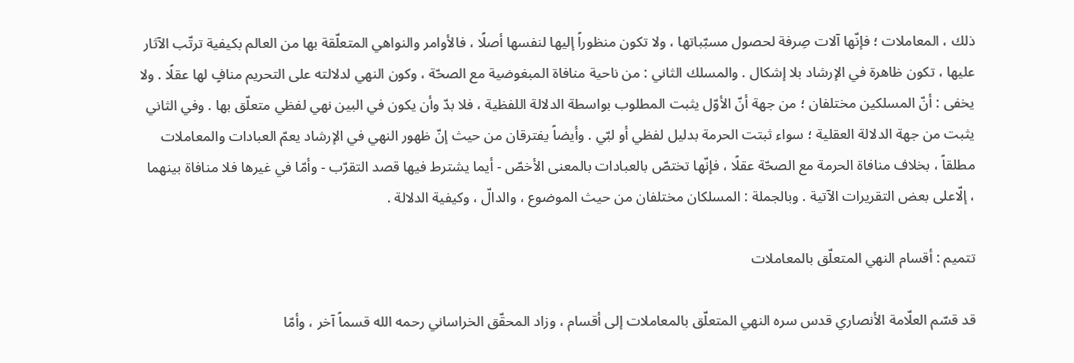ذلك ، المعاملات ؛ فإنّها آلات صِرفة لحصول مسبّباتها ، ولا تكون منظوراً إليها لنفسها أصلًا ، فالأوامر والنواهي المتعلّقة بها من العالم بكيفية ترتّب الآثار عليها ، تكون ظاهرة في الإرشاد بلا إشكال . والمسلك الثاني : من ناحية منافاة المبغوضية مع الصحّة ، وكون النهي لدلالته على التحريم منافٍ لها عقلًا . ولا يخفى : أنّ المسلكين مختلفان ؛ من جهة أنّ الأوّل يثبت المطلوب بواسطة الدلالة اللفظية ، فلا بدّ وأن يكون في البين نهي لفظي متعلّق بها . وفي الثاني يثبت من جهة الدلالة العقلية ؛ سواء ثبتت الحرمة بدليل لفظي أو لبّي . وأيضاً يفترقان من حيث إنّ ظهور النهي في الإرشاد يعمّ العبادات والمعاملات مطلقاً ، بخلاف منافاة الحرمة مع الصحّة عقلًا ، فإنّها تختصّ بالعبادات بالمعنى الأخصّ - أيما يشترط فيها قصد التقرّب - وأمّا في غيرها فلا منافاة بينهما ، إلّاعلى بعض التقريرات الآتية . وبالجملة : المسلكان مختلفان من حيث الموضوع ، والدالّ ، وكيفية الدلالة .

تتميم : أقسام النهي المتعلّق بالمعاملات

قد قسّم العلّامة الأنصاري قدس سره النهي المتعلّق بالمعاملات إلى أقسام ، وزاد المحقّق الخراساني رحمه الله قسماً آخر ، وأمّا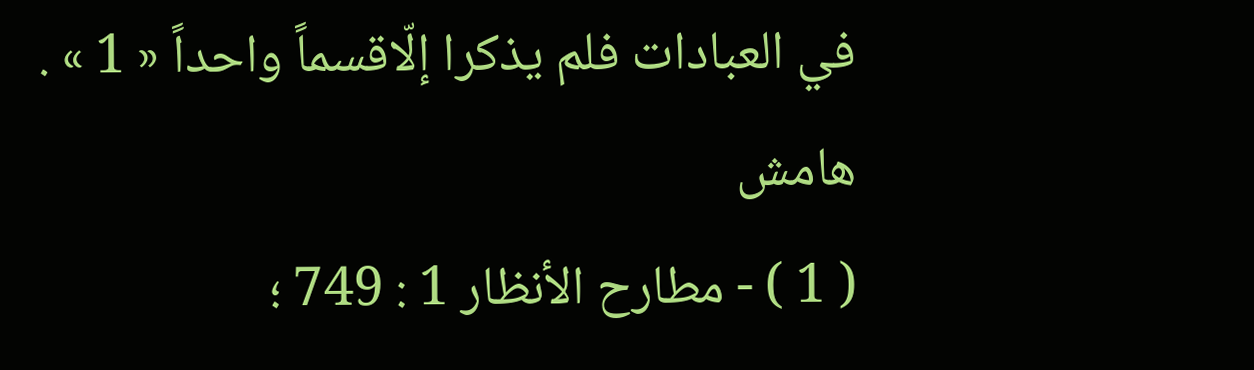في العبادات فلم يذكرا إلّاقسماً واحداً « 1 » .
هامش
( 1 ) - مطارح الأنظار 1 : 749 ؛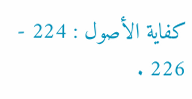كفاية الأصول : 224 - 226 .